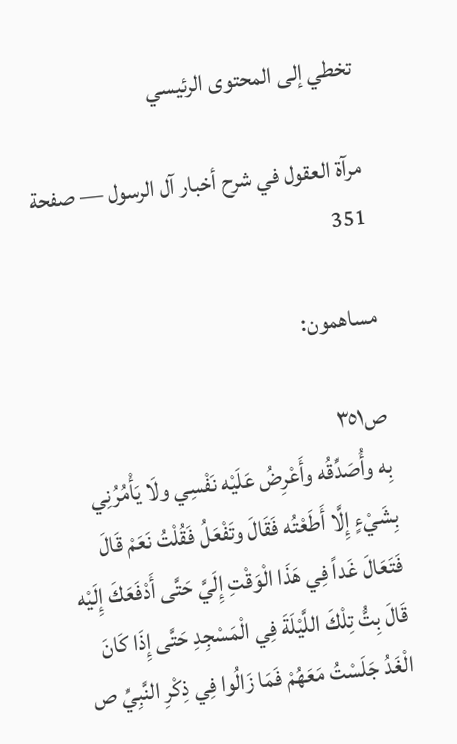تخطي إلى المحتوى الرئيسي

مرآة العقول في شرح أخبار آل الرسول — صفحة 351

مساهمون:

ص٣٥١
بِه وأُصَدِّقُه وأَعْرِضُ عَلَيْه نَفْسِي ولَا يَأْمُرُنِي بِشَيْءٍ إِلَّا أَطَعْتُه فَقَالَ وتَفْعَلُ فَقُلْتُ نَعَمْ قَالَ فَتَعَالَ غَداً فِي هَذَا الْوَقْتِ إِلَيَّ حَتَّى أَدْفَعَكَ إِلَيْه قَالَ بِتُّ تِلْكَ اللَّيْلَةَ فِي الْمَسْجِدِ حَتَّى إِذَا كَانَ الْغَدُ جَلَسْتُ مَعَهُمْ فَمَا زَالُوا فِي ذِكْرِ النَّبِيِّ ص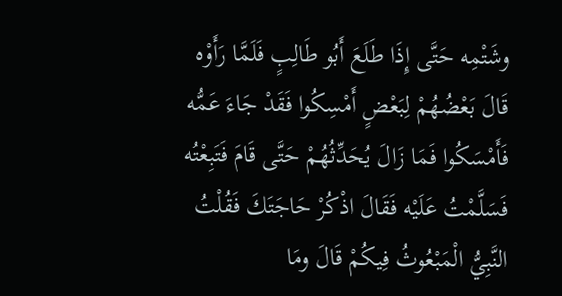وشَتْمِه حَتَّى إِذَا طَلَعَ أَبُو طَالِبٍ فَلَمَّا رَأَوْه قَالَ بَعْضُهُمْ لِبَعْضٍ أَمْسِكُوا فَقَدْ جَاءَ عَمُّه فَأَمْسَكُوا فَمَا زَالَ يُحَدِّثُهُمْ حَتَّى قَامَ فَتَبِعْتُه فَسَلَّمْتُ عَلَيْه فَقَالَ اذْكُرْ حَاجَتَكَ فَقُلْتُ النَّبِيُّ الْمَبْعُوثُ فِيكُمْ قَالَ ومَا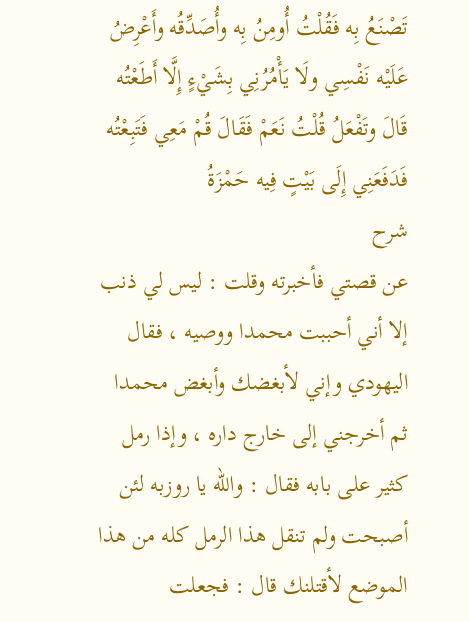تَصْنَعُ بِه فَقُلْتُ أُومِنُ بِه وأُصَدِّقُه وأَعْرِضُ عَلَيْه نَفْسِي ولَا يَأْمُرُنِي بِشَيْءٍ إِلَّا أَطَعْتُه قَالَ وتَفْعَلُ قُلْتُ نَعَمْ فَقَالَ قُمْ مَعِي فَتَبِعْتُه فَدَفَعَنِي إِلَى بَيْتٍ فِيه حَمْزَةُ
شرح
عن قصتي فأخبرته وقلت : ليس لي ذنب إلا أني أحببت محمدا ووصيه ، فقال اليهودي وإني لأبغضك وأبغض محمدا ثم أخرجني إلى خارج داره ، وإذا رمل كثير على بابه فقال : والله يا روزبه لئن أصبحت ولم تنقل هذا الرمل كله من هذا الموضع لأقتلنك قال : فجعلت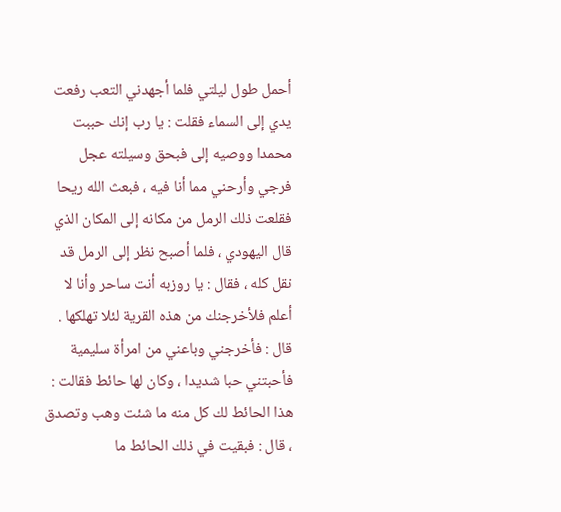أحمل طول ليلتي فلما أجهدني التعب رفعت يدي إلى السماء فقلت : يا رب إنك حببت محمدا ووصيه إلى فبحق وسيلته عجل فرجي وأرحني مما أنا فيه ، فبعث الله ريحا فقلعت ذلك الرمل من مكانه إلى المكان الذي قال اليهودي ، فلما أصبح نظر إلى الرمل قد نقل كله ، فقال : يا روزبه أنت ساحر وأنا لا أعلم فلأخرجنك من هذه القرية لئلا تهلكها . قال : فأخرجني وباعني من امرأة سليمية فأحبتني حبا شديدا ، وكان لها حائط فقالت : هذا الحائط لك كل منه ما شئت وهب وتصدق ، قال : فبقيت في ذلك الحائط ما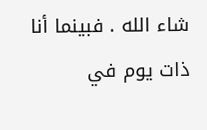شاء الله . فبينما أنا ذات يوم في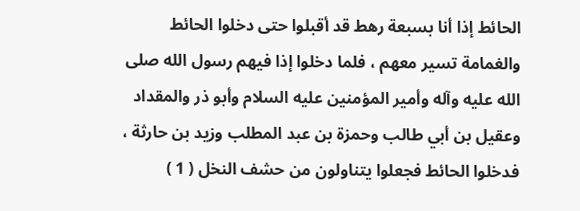الحائط إذا أنا بسبعة رهط قد أقبلوا حتى دخلوا الحائط والغمامة تسير معهم ، فلما دخلوا إذا فيهم رسول الله صلى الله عليه وآله وأمير المؤمنين عليه السلام وأبو ذر والمقداد وعقيل بن أبي طالب وحمزة بن عبد المطلب وزيد بن حارثة ، فدخلوا الحائط فجعلوا يتناولون من حشف النخل ( 1 )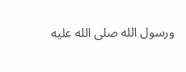ورسول الله صلى الله عليه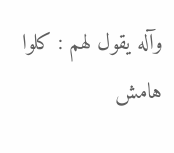وآله يقول لهم : كلوا
هامش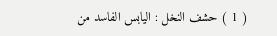( 1 ) حشف النخل : اليابس الفاسد من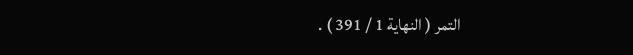التمر ( النهاية 1 / 391 ) .